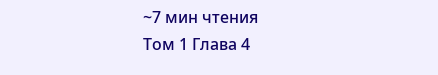~7 мин чтения
Том 1 Глава 4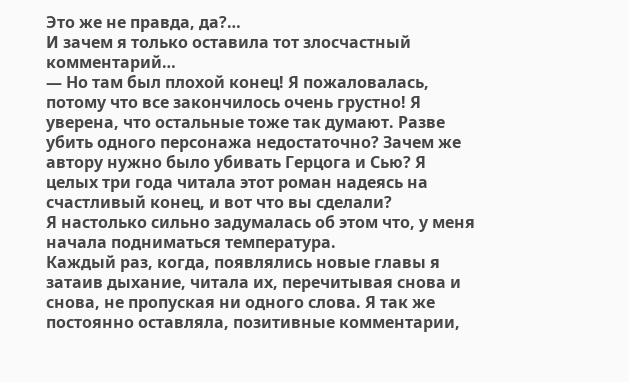Это же не правда, да?…
И зачем я только оставила тот злосчастный комментарий…
— Но там был плохой конец! Я пожаловалась, потому что все закончилось очень грустно! Я уверена, что остальные тоже так думают. Разве убить одного персонажа недостаточно? Зачем же автору нужно было убивать Герцога и Сью? Я целых три года читала этот роман надеясь на счастливый конец, и вот что вы сделали?
Я настолько сильно задумалась об этом что, у меня начала подниматься температура.
Каждый раз, когда, появлялись новые главы я затаив дыхание, читала их, перечитывая снова и снова, не пропуская ни одного слова. Я так же постоянно оставляла, позитивные комментарии,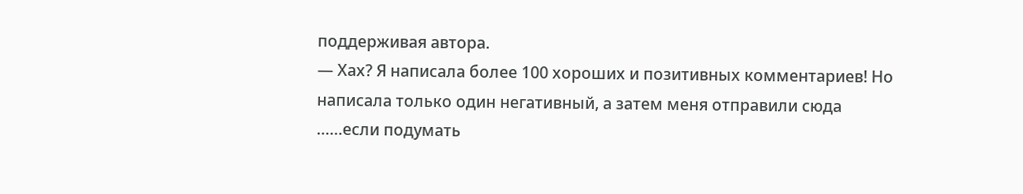поддерживая автора.
— Хах? Я написала более 100 хороших и позитивных комментариев! Но написала только один негативный, а затем меня отправили сюда ……если подумать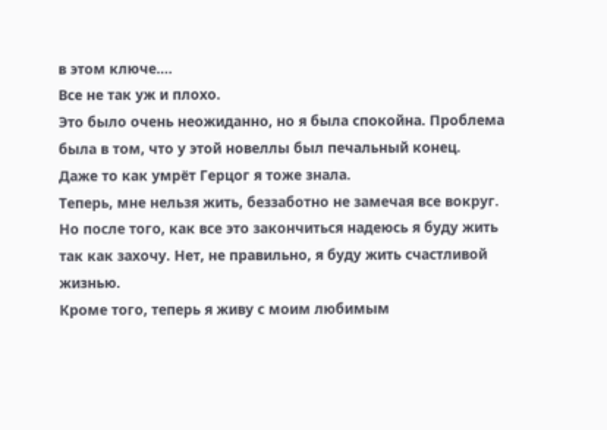в этом ключе….
Все не так уж и плохо.
Это было очень неожиданно, но я была спокойна. Проблема была в том, что у этой новеллы был печальный конец.
Даже то как умрёт Герцог я тоже знала.
Теперь, мне нельзя жить, беззаботно не замечая все вокруг. Но после того, как все это закончиться надеюсь я буду жить так как захочу. Нет, не правильно, я буду жить счастливой жизнью.
Кроме того, теперь я живу с моим любимым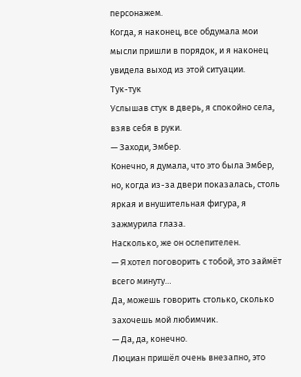персонажем.
Когда, я наконец, все обдумала мои мысли пришли в порядок, и я наконец увидела выход из этой ситуации.
Тук-тук
Услышав стук в дверь, я спокойно села, взяв себя в руки.
— Заходи, Эмбер.
Конечно, я думала, что это была Эмбер, но, когда из-за двери показалась, столь яркая и внушительная фигура, я зажмурила глаза.
Насколько, же он ослепителен.
— Я хотел поговорить с тобой, это займёт всего минуту…
Да, можешь говорить столько, сколько захочешь мой любимчик.
— Да, да, конечно.
Люциан пришёл очень внезапно, это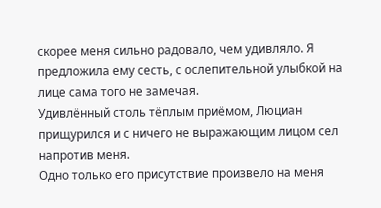скорее меня сильно радовало, чем удивляло. Я предложила ему сесть, с ослепительной улыбкой на лице сама того не замечая.
Удивлённый столь тёплым приёмом, Люциан прищурился и с ничего не выражающим лицом сел напротив меня.
Одно только его присутствие произвело на меня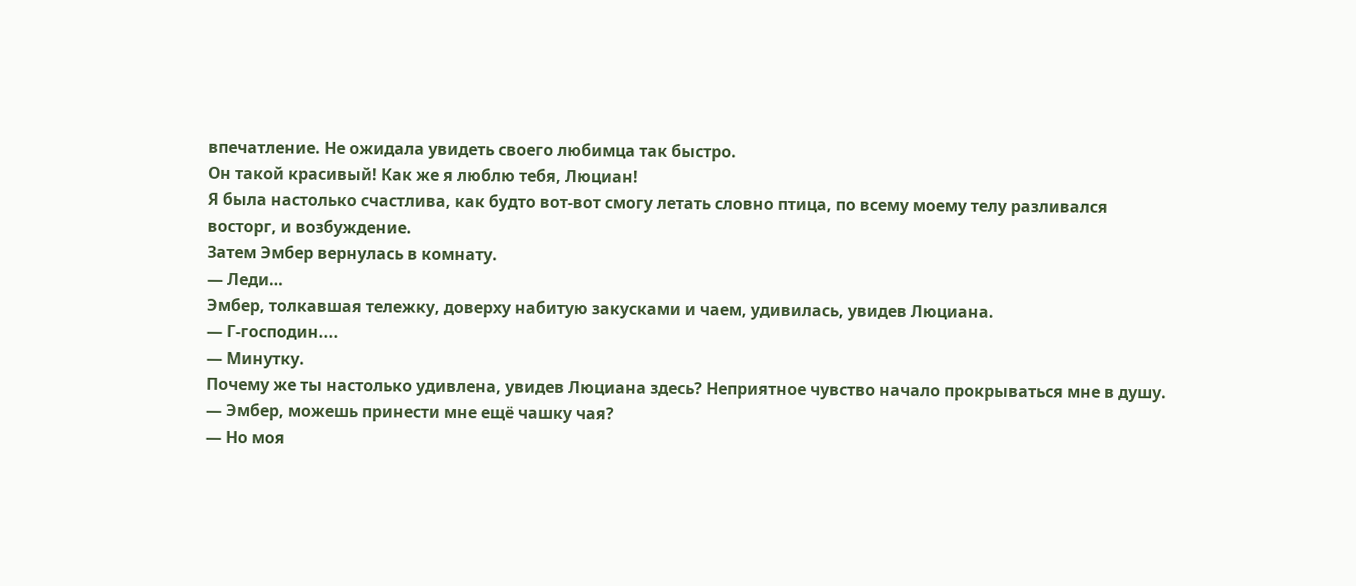впечатление. Не ожидала увидеть своего любимца так быстро.
Он такой красивый! Как же я люблю тебя, Люциан!
Я была настолько счастлива, как будто вот-вот смогу летать словно птица, по всему моему телу разливался восторг, и возбуждение.
Затем Эмбер вернулась в комнату.
— Леди…
Эмбер, толкавшая тележку, доверху набитую закусками и чаем, удивилась, увидев Люциана.
— Г-господин....
— Минутку.
Почему же ты настолько удивлена, увидев Люциана здесь? Неприятное чувство начало прокрываться мне в душу.
— Эмбер, можешь принести мне ещё чашку чая?
— Но моя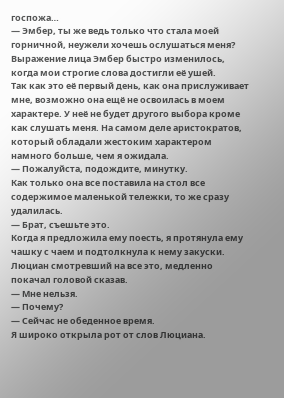госпожа…
— Эмбер, ты же ведь только что стала моей горничной, неужели хочешь ослушаться меня?
Выражение лица Эмбер быстро изменилось, когда мои строгие слова достигли её ушей.
Так как это её первый день, как она прислуживает мне, возможно она ещё не освоилась в моем характере. У неё не будет другого выбора кроме как слушать меня. На самом деле аристократов, который обладали жестоким характером намного больше, чем я ожидала.
— Пожалуйста, подождите, минутку.
Как только она все поставила на стол все содержимое маленькой тележки, то же сразу удалилась.
— Брат, съешьте это.
Когда я предложила ему поесть, я протянула ему чашку с чаем и подтолкнула к нему закуски. Люциан смотревший на все это, медленно покачал головой сказав.
— Мне нельзя.
— Почему?
— Сейчас не обеденное время.
Я широко открыла рот от слов Люциана.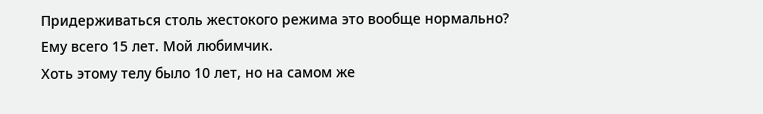Придерживаться столь жестокого режима это вообще нормально?
Ему всего 15 лет. Мой любимчик.
Хоть этому телу было 10 лет, но на самом же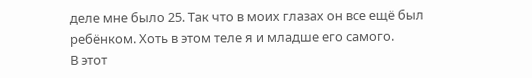деле мне было 25. Так что в моих глазах он все ещё был ребёнком. Хоть в этом теле я и младше его самого.
В этот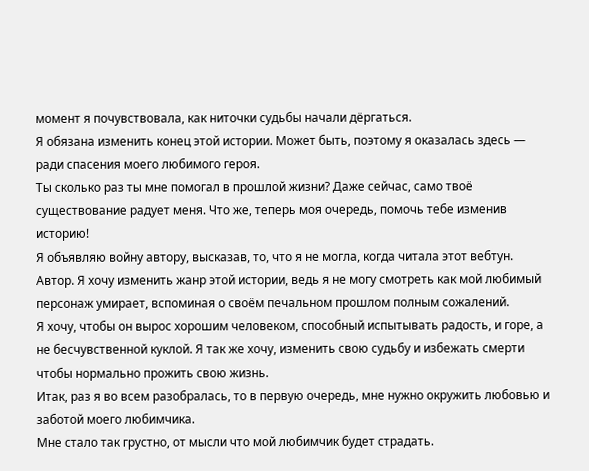момент я почувствовала, как ниточки судьбы начали дёргаться.
Я обязана изменить конец этой истории. Может быть, поэтому я оказалась здесь — ради спасения моего любимого героя.
Ты сколько раз ты мне помогал в прошлой жизни? Даже сейчас, само твоё существование радует меня. Что же, теперь моя очередь, помочь тебе изменив историю!
Я объявляю войну автору, высказав, то, что я не могла, когда читала этот вебтун.
Автор. Я хочу изменить жанр этой истории, ведь я не могу смотреть как мой любимый персонаж умирает, вспоминая о своём печальном прошлом полным сожалений.
Я хочу, чтобы он вырос хорошим человеком, способный испытывать радость, и горе, а не бесчувственной куклой. Я так же хочу, изменить свою судьбу и избежать смерти чтобы нормально прожить свою жизнь.
Итак, раз я во всем разобралась, то в первую очередь, мне нужно окружить любовью и заботой моего любимчика.
Мне стало так грустно, от мысли что мой любимчик будет страдать.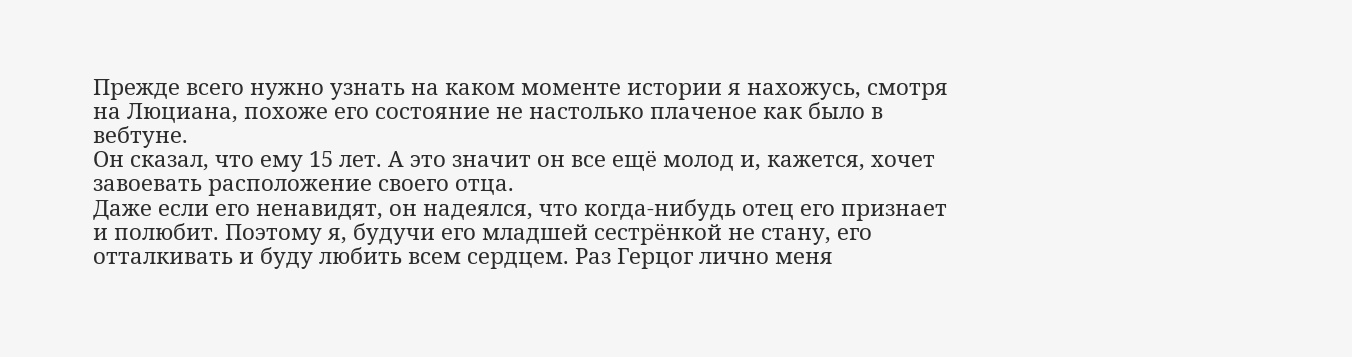Прежде всего нужно узнать на каком моменте истории я нахожусь, смотря на Люциана, похоже его состояние не настолько плаченое как было в вебтуне.
Он сказал, что ему 15 лет. А это значит он все ещё молод и, кажется, хочет завоевать расположение своего отца.
Даже если его ненавидят, он надеялся, что когда-нибудь отец его признает и полюбит. Поэтому я, будучи его младшей сестрёнкой не стану, его отталкивать и буду любить всем сердцем. Раз Герцог лично меня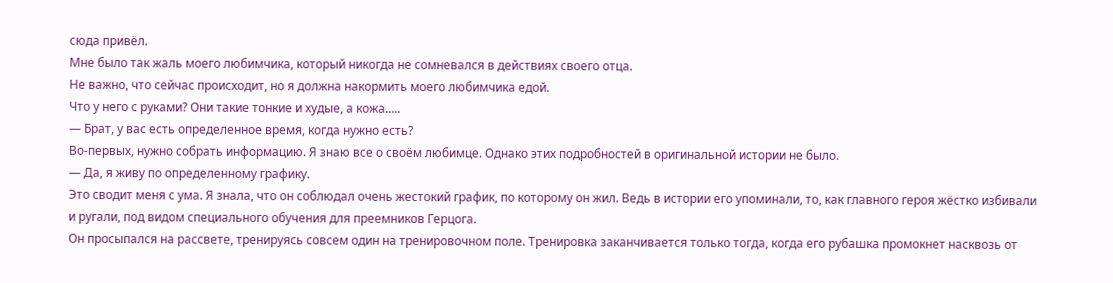сюда привёл.
Мне было так жаль моего любимчика, который никогда не сомневался в действиях своего отца.
Не важно, что сейчас происходит, но я должна накормить моего любимчика едой.
Что у него с руками? Они такие тонкие и худые, а кожа…..
— Брат, у вас есть определенное время, когда нужно есть?
Во-первых, нужно собрать информацию. Я знаю все о своём любимце. Однако этих подробностей в оригинальной истории не было.
— Да, я живу по определенному графику.
Это сводит меня с ума. Я знала, что он соблюдал очень жестокий график, по которому он жил. Ведь в истории его упоминали, то, как главного героя жёстко избивали и ругали, под видом специального обучения для преемников Герцога.
Он просыпался на рассвете, тренируясь совсем один на тренировочном поле. Тренировка заканчивается только тогда, когда его рубашка промокнет насквозь от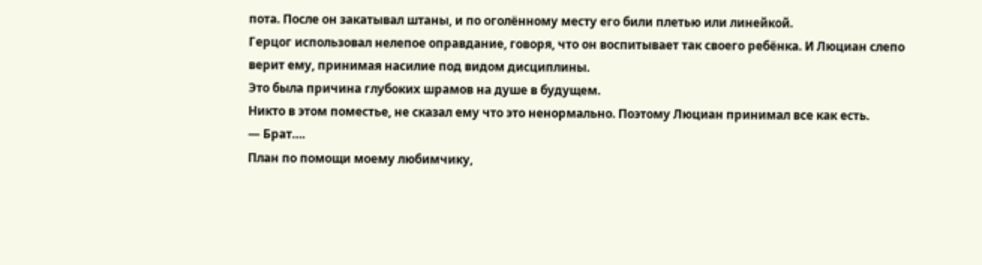пота. После он закатывал штаны, и по оголённому месту его били плетью или линейкой.
Герцог использовал нелепое оправдание, говоря, что он воспитывает так своего ребёнка. И Люциан слепо верит ему, принимая насилие под видом дисциплины.
Это была причина глубоких шрамов на душе в будущем.
Никто в этом поместье, не сказал ему что это ненормально. Поэтому Люциан принимал все как есть.
— Брат….
План по помощи моему любимчику,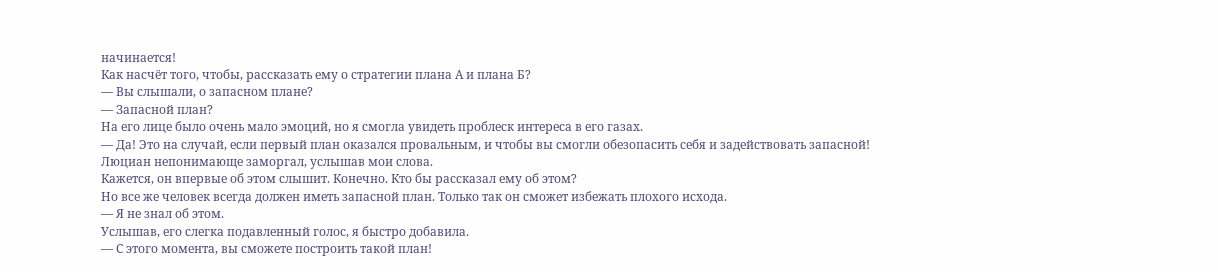начинается!
Как насчёт того, чтобы, рассказать ему о стратегии плана А и плана Б?
— Вы слышали, о запасном плане?
— Запасной план?
На его лице было очень мало эмоций, но я смогла увидеть проблеск интереса в его газах.
— Да! Это на случай, если первый план оказался провальным, и чтобы вы смогли обезопасить себя и задействовать запасной!
Люциан непонимающе заморгал, услышав мои слова.
Кажется, он впервые об этом слышит. Конечно. Кто бы рассказал ему об этом?
Но все же человек всегда должен иметь запасной план. Только так он сможет избежать плохого исхода.
— Я не знал об этом.
Услышав, его слегка подавленный голос, я быстро добавила.
— С этого момента, вы сможете построить такой план!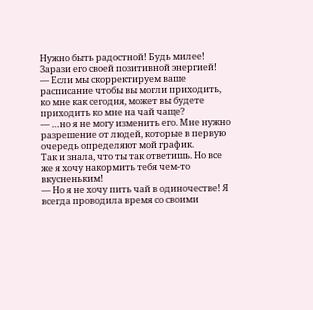Нужно быть радостной! Будь милее! Зарази его своей позитивной энергией!
— Если мы скорректируем ваше расписание чтобы вы могли приходить, ко мне как сегодня, может вы будете приходить ко мне на чай чаще?
— …но я не могу изменить его. Мне нужно разрешение от людей, которые в первую очередь определяют мой график.
Так и знала, что ты так ответишь. Но все же я хочу накормить тебя чем-то вкусненьким!
— Но я не хочу пить чай в одиночестве! Я всегда проводила время со своими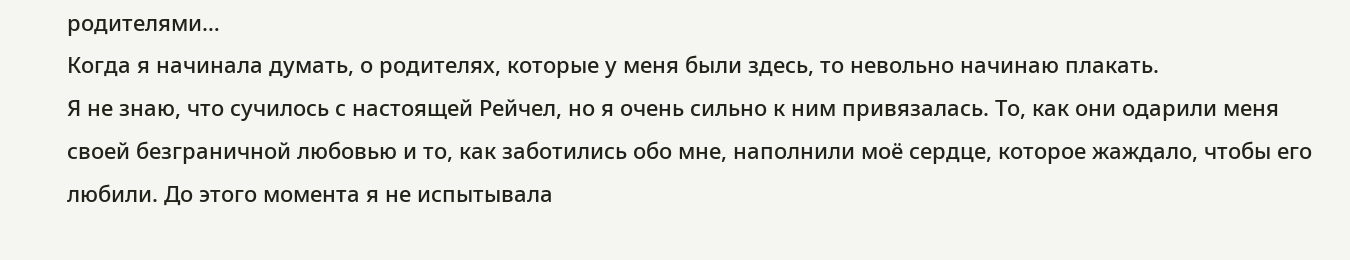родителями…
Когда я начинала думать, о родителях, которые у меня были здесь, то невольно начинаю плакать.
Я не знаю, что сучилось с настоящей Рейчел, но я очень сильно к ним привязалась. То, как они одарили меня своей безграничной любовью и то, как заботились обо мне, наполнили моё сердце, которое жаждало, чтобы его любили. До этого момента я не испытывала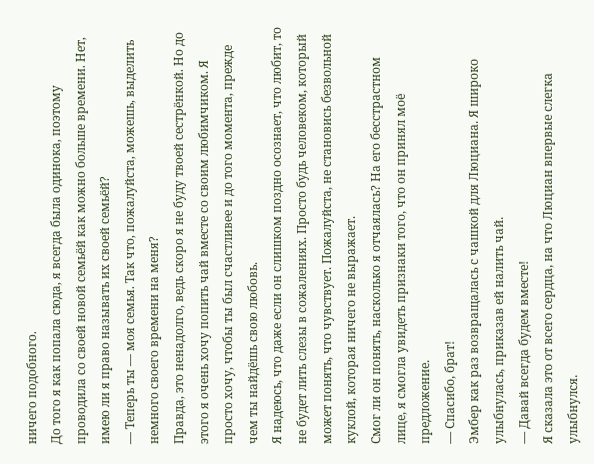ничего подобного.
До того я как попала сюда, я всегда была одинока, поэтому проводила со своей новой семьёй как можно больше времени. Нет, имею ли я право называть их своей семьёй?
— Теперь ты — моя семья. Так что, пожалуйста, можешь, выделить немного своего времени на меня?
Правда, это ненадолго, ведь скоро я не буду твоей сестрёнкой. Но до этого я очень хочу попить чай вместе со своим любимчиком. Я просто хочу, чтобы ты был счастливее и до того момента, прежде чем ты найдёшь свою любовь.
Я надеюсь, что даже если он слишком поздно осознает, что любит, то не будет лить слезы в сожалениях. Просто будь человеком, который может понять, что чувствует. Пожалуйста, не становись безвольной куклой, которая ничего не выражает.
Смог ли он понять, насколько я отчаялась? На его бесстрастном лице, я смогла увидеть признаки того, что он принял моё предложение.
— Спасибо, брат!
Эмбер как раз возвращалась с чашкой для Люциана. Я широко улыбнулась, приказав ей налить чай.
— Давай всегда будем вместе!
Я сказала это от всего сердца, на что Люциан впервые слегка улыбнулся.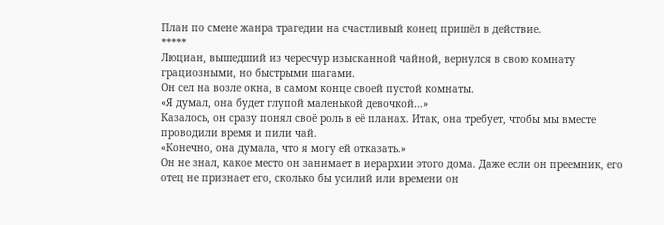План по смене жанра трагедии на счастливый конец пришёл в действие.
*****
Люциан, вышедший из чересчур изысканной чайной, вернулся в свою комнату грациозными, но быстрыми шагами.
Он сел на возле окна, в самом конце своей пустой комнаты.
«Я думал, она будет глупой маленькой девочкой…»
Казалось, он сразу понял своё роль в её планах. Итак, она требует, чтобы мы вместе проводили время и пили чай.
«Конечно, она думала, что я могу ей отказать.»
Он не знал, какое место он занимает в иерархии этого дома. Даже если он преемник, его отец не признает его, сколько бы усилий или времени он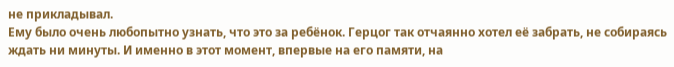не прикладывал.
Ему было очень любопытно узнать, что это за ребёнок. Герцог так отчаянно хотел её забрать, не собираясь ждать ни минуты. И именно в этот момент, впервые на его памяти, на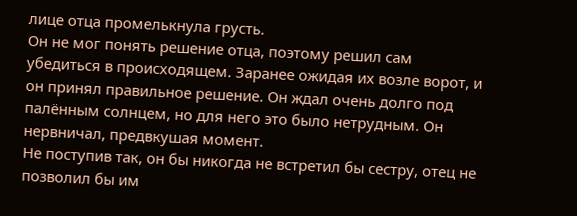лице отца промелькнула грусть.
Он не мог понять решение отца, поэтому решил сам убедиться в происходящем. Заранее ожидая их возле ворот, и он принял правильное решение. Он ждал очень долго под палённым солнцем, но для него это было нетрудным. Он нервничал, предвкушая момент.
Не поступив так, он бы никогда не встретил бы сестру, отец не позволил бы им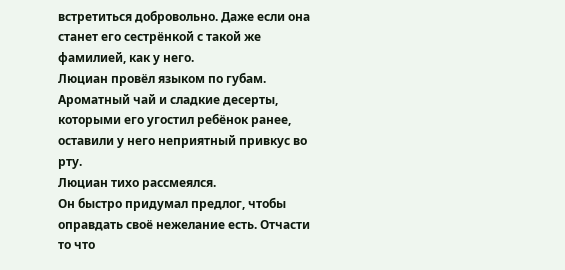встретиться добровольно. Даже если она станет его сестрёнкой с такой же фамилией, как у него.
Люциан провёл языком по губам.
Ароматный чай и сладкие десерты, которыми его угостил ребёнок ранее, оставили у него неприятный привкус во рту.
Люциан тихо рассмеялся.
Он быстро придумал предлог, чтобы оправдать своё нежелание есть. Отчасти то что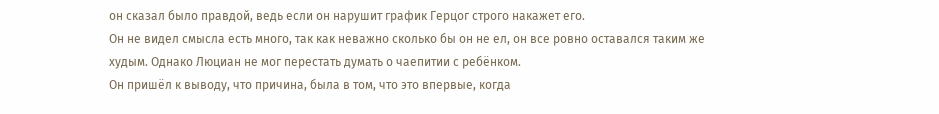он сказал было правдой, ведь если он нарушит график Герцог строго накажет его.
Он не видел смысла есть много, так как неважно сколько бы он не ел, он все ровно оставался таким же худым. Однако Люциан не мог перестать думать о чаепитии с ребёнком.
Он пришёл к выводу, что причина, была в том, что это впервые, когда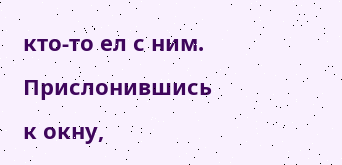кто-то ел с ним.
Прислонившись к окну,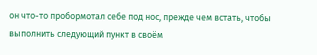он что-то пробормотал себе под нос, прежде чем встать, чтобы выполнить следующий пункт в своём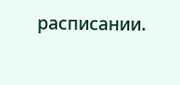расписании.